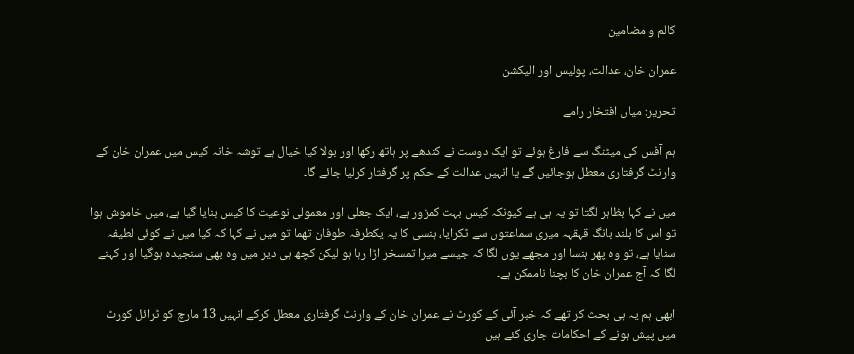کالم و مضامین

عمران خان، عدالت، پولیس اور الیکشن

تحریر: میاں افتخار رامے

ہم آفس کی میٹنگ سے فارغ ہوئے تو ایک دوست نے کندھے پر ہاتھ رکھا اور بولا کیا خیال ہے توشہ خانہ کیس میں عمران خان کے وارنٹ گرفتاری معطل ہوجائیں گے یا انہیں عدالت کے حکم پر گرفتار کرلیا جائے گا۔

میں نے کہا بظاہر لگتا تو یہ ہی ہے کیونکہ کیس بہت کمزور ہے، ایک جعلی اور معمولی نوعیت کا کیس بنایا گیا ہے، میں خاموش ہوا تو اس کا بلند بانگ قہقہہ میری سماعتوں سے ٹکرایا، ہنسی کا یہ یکطرفہ طوفان تھما تو میں نے کہا کہ کیا میں نے کوئی لطیفہ سنایا ہے، تو وہ پھر ہنسا اور مجھے یوں لگا کہ جیسے میرا تمسخر اڑا رہا ہو لیکن کچھ ہی دیر میں وہ بھی سنجیدہ ہوگیا اور کہنے لگا کہ آج عمران خان کا بچنا ناممکن ہے۔

ابھی ہم یہ ہی بحث کر تھے کہ خبر آئی کے کورٹ نے عمران خان کے وارنٹ گرفتاری معطل کرکے انہیں 13 مارچ کو ٹرائل کورٹ میں پیش ہونے کے احکامات جاری کئے ہیں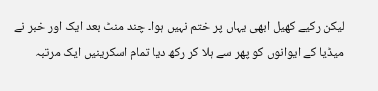لیکن رکیے کھیل ابھی یہاں پر ختم نہیں ہوا۔ چند منٹ بعد ایک اور خبر نے میڈیا کے ایوانوں کو پھر سے ہلا کر رکھ دیا تمام اسکرینیں ایک مرتبہ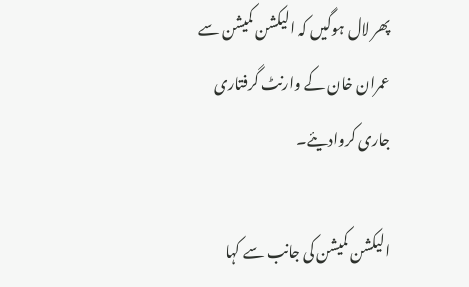پھر لال ہوگیں کہ الیکشن کمیشن سے عمران خان کے وارنٹ گرفتاری جاری کروادیئے۔

الیکشن کمیشن کی جانب سے کہا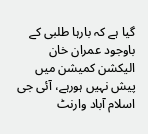گیا ہے کہ بارہا طلبی کے باوجود عمران خان الیکشن کمیشن میں پیش نہیں ہورہے، آئی جی اسلام آباد وارنٹ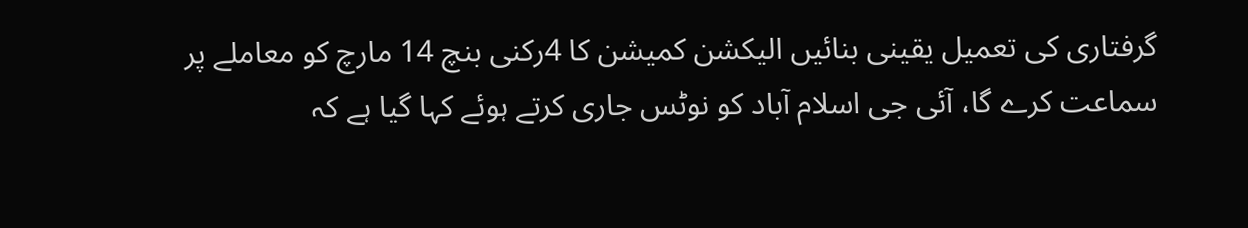گرفتاری کی تعمیل یقینی بنائیں الیکشن کمیشن کا 4رکنی بنچ 14 مارچ کو معاملے پر سماعت کرے گا، آئی جی اسلام آباد کو نوٹس جاری کرتے ہوئے کہا گیا ہے کہ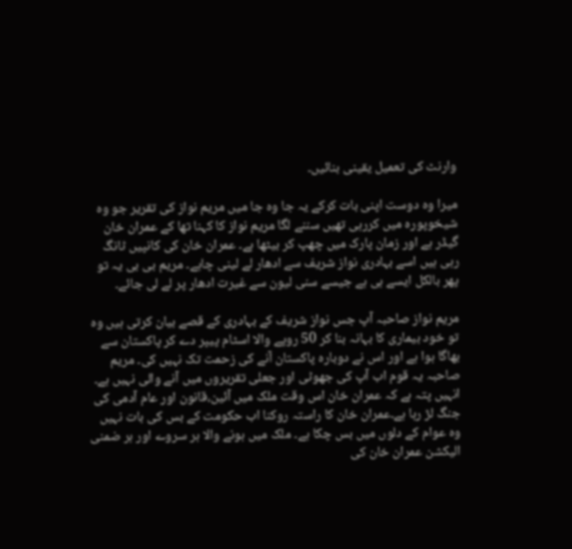وارنٹ کی تعمیل یقینی بنائیں۔

میرا وہ دوست اپنی بات کرکے یہ جا وہ جا میں مریم نواز کی تقریر جو وہ شیخوپورہ میں کررہی تھیں سننے لگا مریم نواز کا کہنا تھا کے عمران خان گیڈر ہے اور زمان پارک میں چھپ کر بیٹھا ہے۔ عمران خان کی کانپیں ٹانگ رہی ہیں اسے بہادری نواز شریف سے ادھار لے لینی چاہے۔ مریم بی بی یہ تو پھر بالکل ایسے ہی ہے جیسے سنی لیون سے غیرت ادھار پر لے لی جائے۔

مریم نواز صاحبہ آپ جس نواز شریف کے بہادری کے قصے بیان کرتی ہیں وہ تو خود بیماری کا بہانہ بنا کر 50 روپے والا اسٹام پیپر دے کر پاکستان سے بھاگا ہوا ہے اور اس نے دوبارہ پاکستان آنے کی زحمت تک نہیں کی۔ مریم صاحبہ یہ قوم اب آپ کی جھوٹی اور جعلی تقریروں میں آنے والی نہیں ہے۔ انہیں پتہ ہے کہ عمران خان اس وقت ملک میں آئین،قانون اور عام آدمی کی جنگ لڑ رہا ہے۔عمران خان کا راستہ روکنا اب حکومت کے بس کی بات نہیں وہ عوام کے دلوں میں بس چکا ہے۔ ملک میں ہونے والا ہر سروے اور ہر ضمنی الیکشن عمران خان کی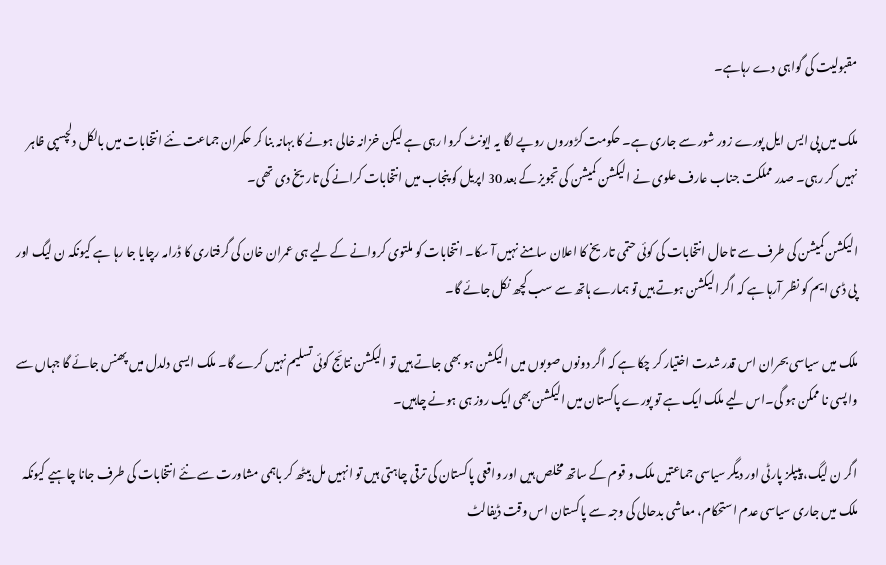مقبولیت کی گواہی دے رہاہے۔

ملک میں پی ایس ایل پورے زور شور سے جاری ہے۔ حکومت کڑوروں روپے لگا یہ ایونٹ کروا رہی ہے لیکن خزانہ خالی ہونے کا بہانہ بنا کر حکمران جماعت نئے انتخابات میں بالکل دلچسپی ظاہر نہیں کر رہی۔ صدر مملکت جناب عارف علوی نے الیکشن کمیشن کی تجویز کے بعد 30 اپریل کو پنجاب میں انتخابات کرانے کی تاریخ دی تھی۔

الیکشن کمیشن کی طرف سے تاحال انتخابات کی کوئی حتمی تاریخ کا اعلان سامنے نہیں آ سکا۔ انتخابات کو ملتوی کروانے کے لیے ہی عمران خان کی گرفتاری کا ڈرامہ رچایا جا رہا ہے کیونکہ ن لیگ اور پی ڈی ایم کو نظر آرہا ہے کہ اگر الیکشن ہوتے ہیں تو ہمارے ہاتھ سے سب کچھ نکل جائے گا۔

ملک میں سیاسی بحران اس قدر شدت اختیار کر چکا ہے کہ اگر دونوں صوبوں میں الیکشن ہو بھی جاتے ہیں تو الیکشن نتائج کوئی تسلیم نہیں کرے گا۔ ملک ایسی دلدل میں پھنس جائے گا جہاں سے واپسی نا ممکن ہو گی۔اس لیے ملک ایک ہے تو پورے پاکستان میں الیکشن بھی ایک روز ہی ہونے چاہیں۔

اگر ن لیگ، پیپلز پارٹی اور دیگر سیاسی جماعتیں ملک و قوم کے ساتھ مخلص ہیں اور واقعی پاکستان کی ترقی چاہتی ہیں تو انہیں مل بیٹھ کر باہمی مشاورت سے نئے انتخابات کی طرف جانا چاہیے کیونکہ ملک میں جاری سیاسی عدم استحکام، معاشی بدحالی کی وجہ سے پاکستان اس وقت ڈیفالٹ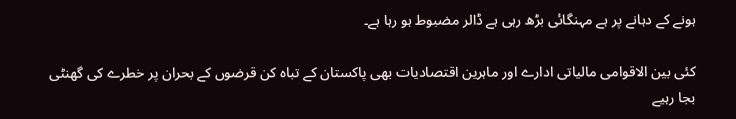ہونے کے دہانے پر ہے مہنگائی بڑھ رہی ہے ڈالر مضبوط ہو رہا ہے۔

کئی بین الاقوامی مالیاتی ادارے اور ماہرین اقتصادیات بھی پاکستان کے تباہ کن قرضوں کے بحران پر خطرے کی گھنٹی بجا رہیے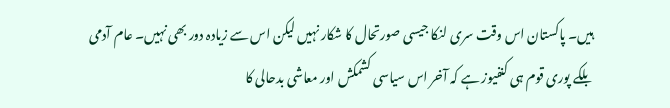ہیں۔ پاکستان اس وقت سری لنکا جیسی صورتحال کا شکار نہیں لیکن اس سے زیادہ دور بھی نہیں۔ عام آدمی بلکے پوری قوم ہی کنفیوز ہے کہ آخر اس سیاسی کشمکش اور معاشی بدحالی کا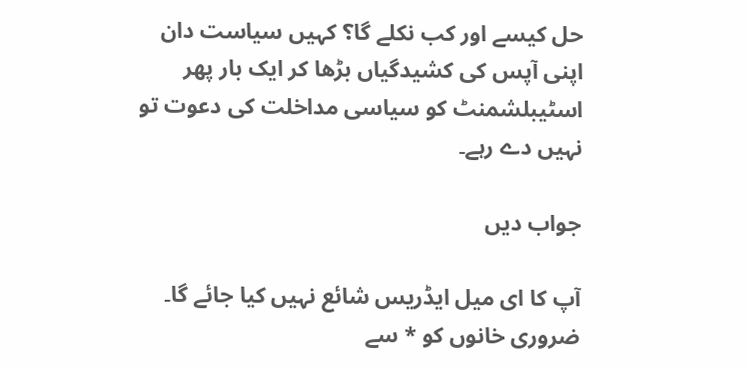حل کیسے اور کب نکلے گا؟ کہیں سیاست دان اپنی آپس کی کشیدگیاں بڑھا کر ایک بار پھر اسٹیبلشمنٹ کو سیاسی مداخلت کی دعوت تو نہیں دے رہے۔

جواب دیں

آپ کا ای میل ایڈریس شائع نہیں کیا جائے گا۔ ضروری خانوں کو * سے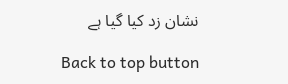نشان زد کیا گیا ہے

Back to top button